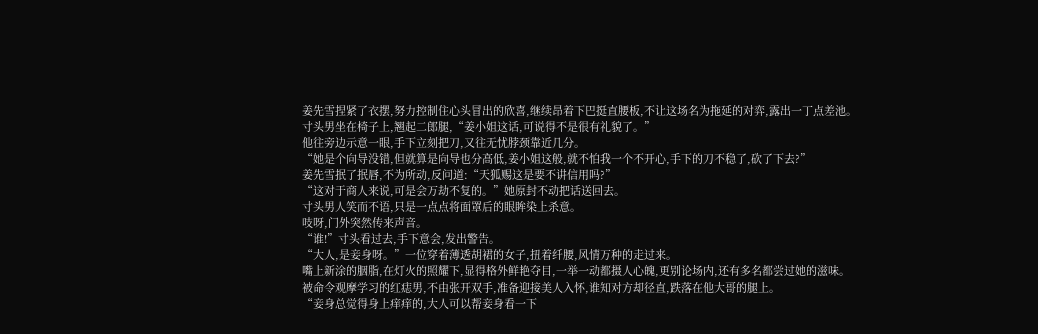姜先雪捏紧了衣摆,努力控制住心头冒出的欣喜,继续昂着下巴挺直腰板,不让这场名为拖延的对弈,露出一丁点差池。
寸头男坐在椅子上,翘起二郎腿,“姜小姐这话,可说得不是很有礼貌了。”
他往旁边示意一眼,手下立刻把刀,又往无忧脖颈靠近几分。
“她是个向导没错,但就算是向导也分高低,姜小姐这般,就不怕我一个不开心,手下的刀不稳了,砍了下去?”
姜先雪抿了抿唇,不为所动,反问道:“天狐赐这是要不讲信用吗?”
“这对于商人来说,可是会万劫不复的。”她原封不动把话送回去。
寸头男人笑而不语,只是一点点将面罩后的眼眸染上杀意。
吱呀,门外突然传来声音。
“谁!”寸头看过去,手下意会,发出警告。
“大人,是妾身呀。”一位穿着薄透胡裙的女子,扭着纤腰,风情万种的走过来。
嘴上新涂的胭脂,在灯火的照耀下,显得格外鲜艳夺目,一举一动都摄人心魄,更别论场内,还有多名都尝过她的滋味。
被命令观摩学习的红痣男,不由张开双手,准备迎接美人入怀,谁知对方却径直,跌落在他大哥的腿上。
“妾身总觉得身上痒痒的,大人可以帮妾身看一下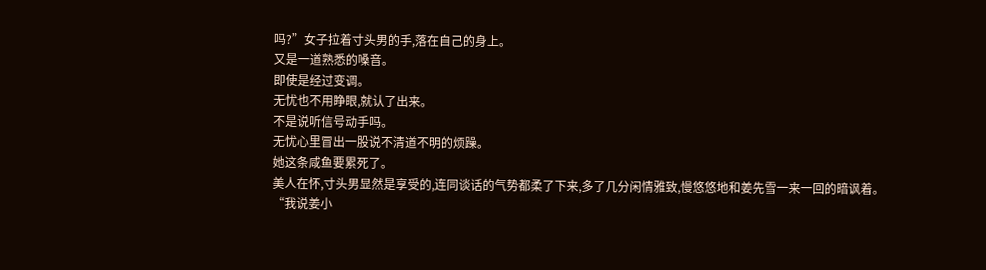吗?”女子拉着寸头男的手,落在自己的身上。
又是一道熟悉的嗓音。
即使是经过变调。
无忧也不用睁眼,就认了出来。
不是说听信号动手吗。
无忧心里冒出一股说不清道不明的烦躁。
她这条咸鱼要累死了。
美人在怀,寸头男显然是享受的,连同谈话的气势都柔了下来,多了几分闲情雅致,慢悠悠地和姜先雪一来一回的暗讽着。
“我说姜小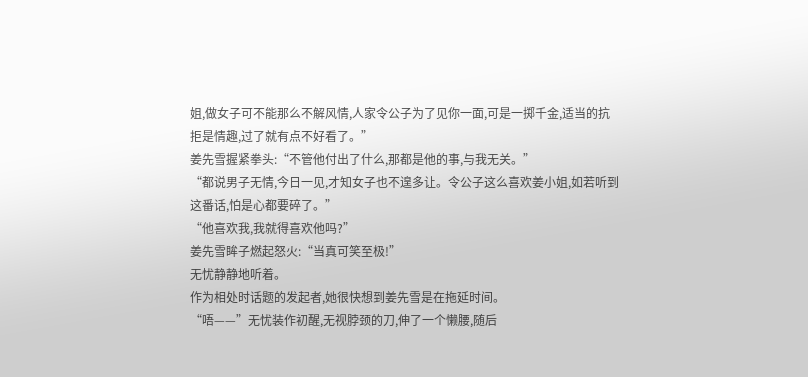姐,做女子可不能那么不解风情,人家令公子为了见你一面,可是一掷千金,适当的抗拒是情趣,过了就有点不好看了。”
姜先雪握紧拳头:“不管他付出了什么,那都是他的事,与我无关。”
“都说男子无情,今日一见,才知女子也不遑多让。令公子这么喜欢姜小姐,如若听到这番话,怕是心都要碎了。”
“他喜欢我,我就得喜欢他吗?”
姜先雪眸子燃起怒火:“当真可笑至极!”
无忧静静地听着。
作为相处时话题的发起者,她很快想到姜先雪是在拖延时间。
“唔——”无忧装作初醒,无视脖颈的刀,伸了一个懒腰,随后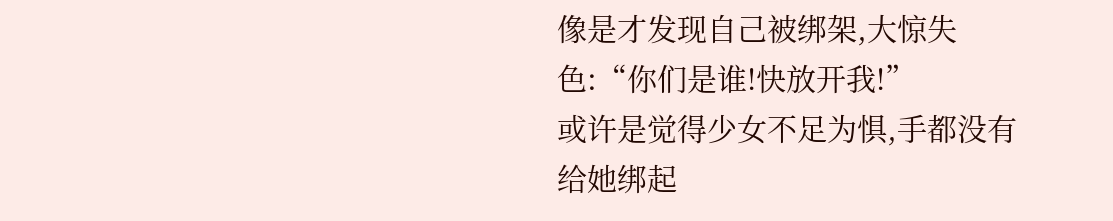像是才发现自己被绑架,大惊失色:“你们是谁!快放开我!”
或许是觉得少女不足为惧,手都没有给她绑起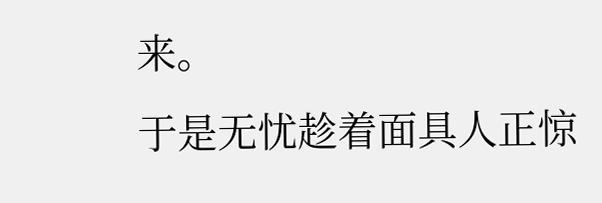来。
于是无忧趁着面具人正惊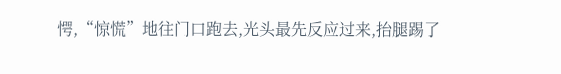愕,“惊慌”地往门口跑去,光头最先反应过来,抬腿踢了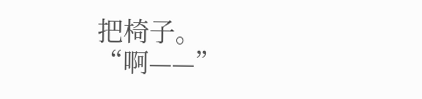把椅子。
“啊——”